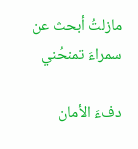مازلتُ أبحث عن سمراءَ تمنحُني

دفءَ الأمان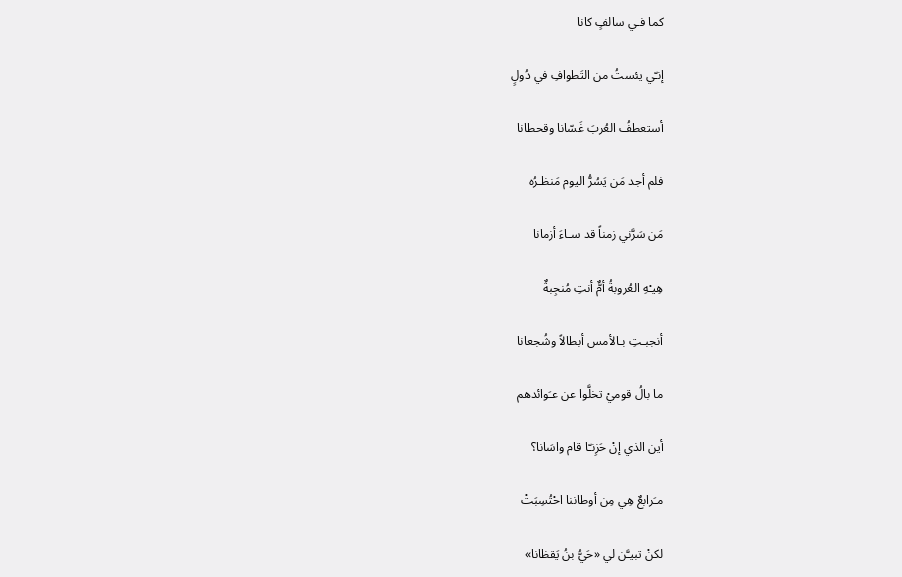كما فـي سالفٍ كانا

إنـّي يئستُ من التَطوافِ في دُولٍ

أستعطفُ العُربَ غَسّانا وقحطانا

فلم أجد مَن يَسُرُّ اليوم مَنظـرُه

مَن سَرَّني زمناً قد سـاءَ أزمانا

هِيـْهِ العُروبةُ أمٌّ أنتِ مُنجِبةٌ

أنجبـتِ بـالأمس أبطالاً وشُجعانا

ما بالُ قوميْ تخلَّوا عن عـَوائدهم

أين الذي إنْ حَزِنـّا قام واسَانا؟

مـَرابعٌ هِي مِن أوطاننا احْتُسِبَتْ

لكنْ تبيـَّن لي «حَيُّ بنُ يَقظانا»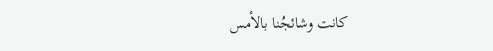كانت وشائجُنا بالأمس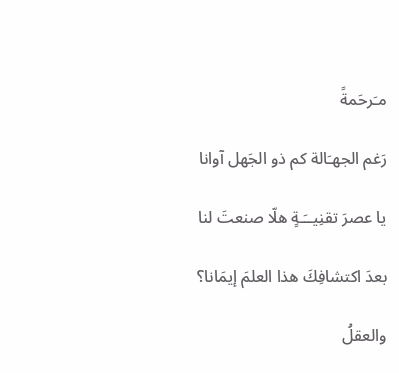مـَرحَمةً

رَغم الجهـَالة كم ذو الجَهل آوانا

يا عصرَ تقنِيــَـةٍ هلّا صنعتَ لنا

بعدَ اكتشافِكَ هذا العلمَ إيمَانا؟

والعقلُ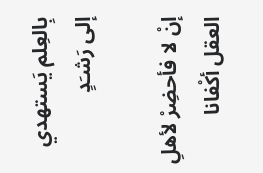بِالعِلم يَستهدي إلى رَشـَدٍ

إنْ لا فأحضِرْ لأهلِ العقل أكْفانا